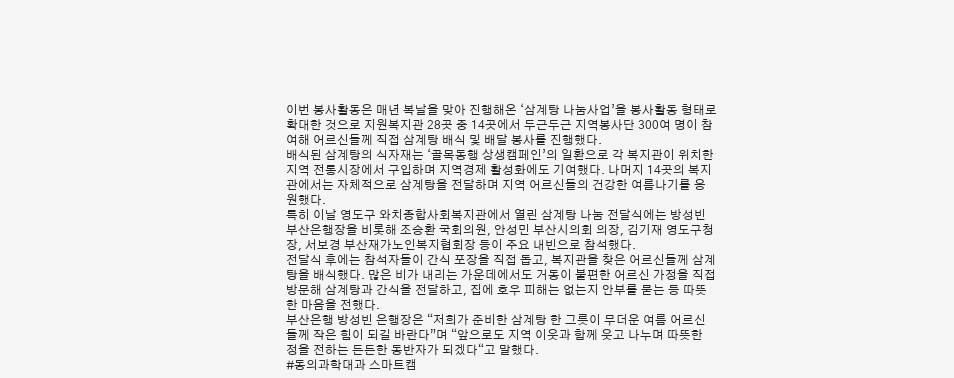이번 봉사활동은 매년 복날을 맞아 진행해온 ‘삼계탕 나눔사업’을 봉사활동 형태로 확대한 것으로 지원복지관 28곳 중 14곳에서 두근두근 지역봉사단 300여 명이 참여해 어르신들께 직접 삼계탕 배식 및 배달 봉사를 진행했다.
배식된 삼계탕의 식자재는 ‘골목동행 상생캠페인’의 일환으로 각 복지관이 위치한 지역 전통시장에서 구입하며 지역경제 활성화에도 기여했다. 나머지 14곳의 복지관에서는 자체적으로 삼계탕을 전달하며 지역 어르신들의 건강한 여름나기를 응원했다.
특히 이날 영도구 와치종합사회복지관에서 열린 삼계탕 나눔 전달식에는 방성빈 부산은행장을 비롯해 조승환 국회의원, 안성민 부산시의회 의장, 김기재 영도구청장, 서보경 부산재가노인복지협회장 등이 주요 내빈으로 참석했다.
전달식 후에는 참석자들이 간식 포장을 직접 돕고, 복지관을 찾은 어르신들께 삼계탕을 배식했다. 많은 비가 내리는 가운데에서도 거동이 불편한 어르신 가정을 직접 방문해 삼계탕과 간식을 전달하고, 집에 호우 피해는 없는지 안부를 묻는 등 따뜻한 마음을 전했다.
부산은행 방성빈 은행장은 “저희가 준비한 삼계탕 한 그릇이 무더운 여름 어르신들께 작은 힘이 되길 바란다”며 “앞으로도 지역 이웃과 함께 웃고 나누며 따뜻한 정을 전하는 든든한 동반자가 되겠다“고 말했다.
#동의과학대과 스마트캠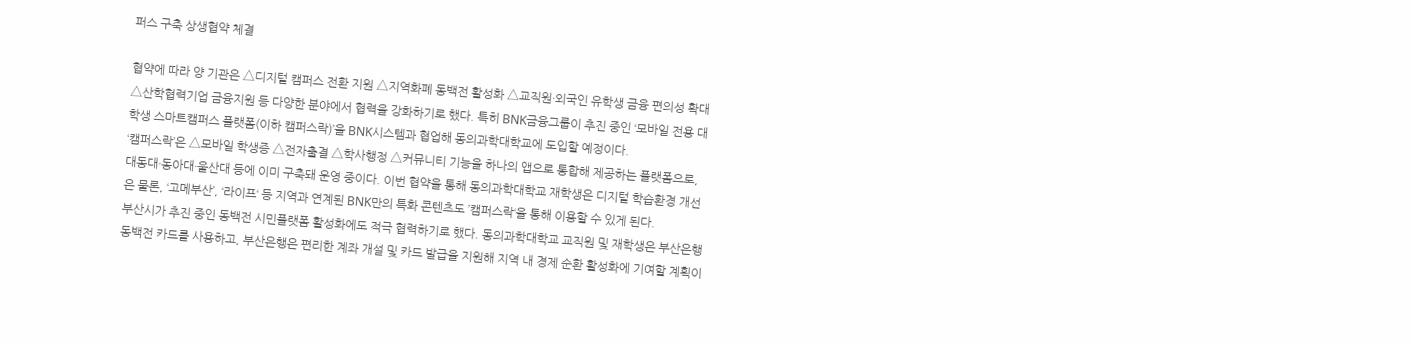퍼스 구축 상생협약 체결

협약에 따라 양 기관은 △디지털 캠퍼스 전환 지원 △지역화폐 동백전 활성화 △교직원·외국인 유학생 금융 편의성 확대 △산학협력기업 금융지원 등 다양한 분야에서 협력을 강화하기로 했다. 특히 BNK금융그룹이 추진 중인 ‘모바일 전용 대학생 스마트캠퍼스 플랫폼(이하 캠퍼스락)’을 BNK시스템과 협업해 동의과학대학교에 도입할 예정이다.
‘캠퍼스락’은 △모바일 학생증 △전자출결 △학사행정 △커뮤니티 기능을 하나의 앱으로 통합해 제공하는 플랫폼으로, 대동대·동아대·울산대 등에 이미 구축돼 운영 중이다. 이번 협약을 통해 동의과학대학교 재학생은 디지털 학습환경 개선은 물론, ‘고메부산’, ‘라이프‘ 등 지역과 연계된 BNK만의 특화 콘텐츠도 ’캠퍼스락‘을 통해 이용할 수 있게 된다.
부산시가 추진 중인 동백전 시민플랫폼 활성화에도 적극 협력하기로 했다. 동의과학대학교 교직원 및 재학생은 부산은행 동백전 카드를 사용하고, 부산은행은 편리한 계좌 개설 및 카드 발급을 지원해 지역 내 경제 순환 활성화에 기여할 계획이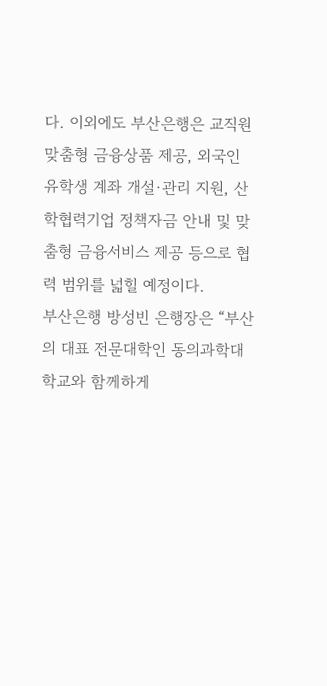다. 이외에도 부산은행은 교직원 맞춤형 금융상품 제공, 외국인 유학생 계좌 개설·관리 지원, 산학협력기업 정책자금 안내 및 맞춤형 금융서비스 제공 등으로 협력 범위를 넓힐 예정이다.
부산은행 방성빈 은행장은 “부산의 대표 전문대학인 동의과학대학교와 함께하게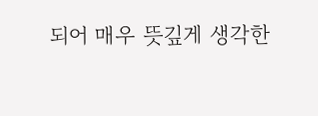되어 매우 뜻깊게 생각한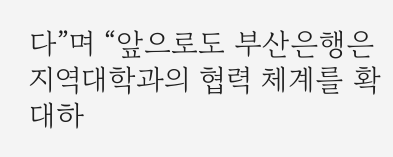다”며 “앞으로도 부산은행은 지역대학과의 협력 체계를 확대하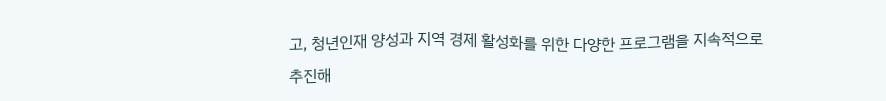고, 청년인재 양성과 지역 경제 활성화를 위한 다양한 프로그램을 지속적으로 추진해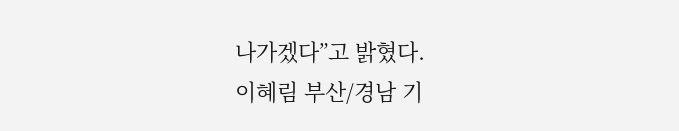나가겠다”고 밝혔다.
이혜림 부산/경남 기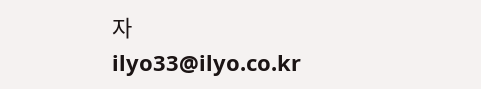자 ilyo33@ilyo.co.kr